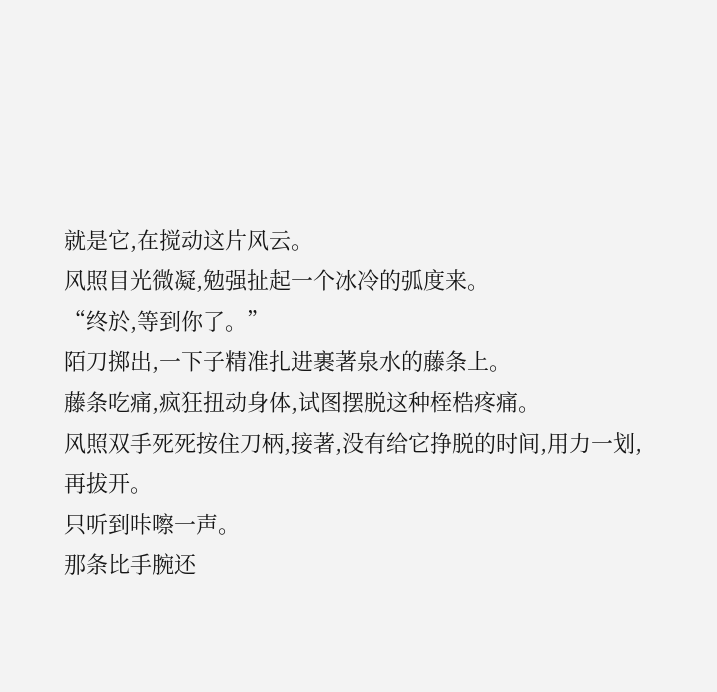就是它,在搅动这片风云。
风照目光微凝,勉强扯起一个冰冷的弧度来。
“终於,等到你了。”
陌刀掷出,一下子精准扎进裹著泉水的藤条上。
藤条吃痛,疯狂扭动身体,试图摆脱这种桎梏疼痛。
风照双手死死按住刀柄,接著,没有给它挣脱的时间,用力一划,再拔开。
只听到咔嚓一声。
那条比手腕还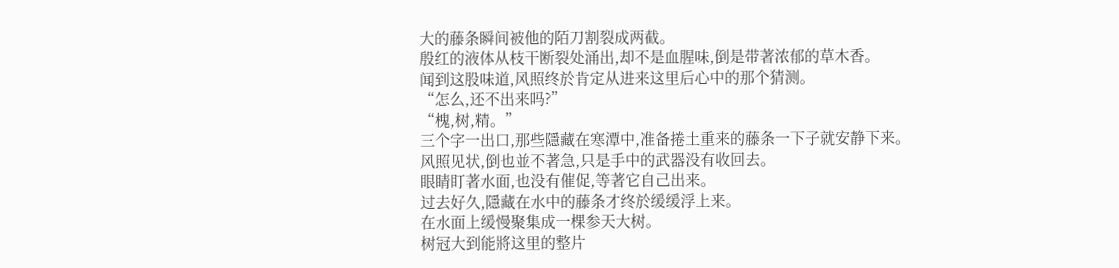大的藤条瞬间被他的陌刀割裂成两截。
殷红的液体从枝干断裂处涌出,却不是血腥味,倒是带著浓郁的草木香。
闻到这股味道,风照终於肯定从进来这里后心中的那个猜测。
“怎么,还不出来吗?”
“槐,树,精。”
三个字一出口,那些隱藏在寒潭中,准备捲土重来的藤条一下子就安静下来。
风照见状,倒也並不著急,只是手中的武器没有收回去。
眼睛盯著水面,也没有催促,等著它自己出来。
过去好久,隱藏在水中的藤条才终於缓缓浮上来。
在水面上缓慢聚集成一棵参天大树。
树冠大到能將这里的整片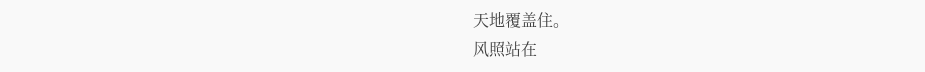天地覆盖住。
风照站在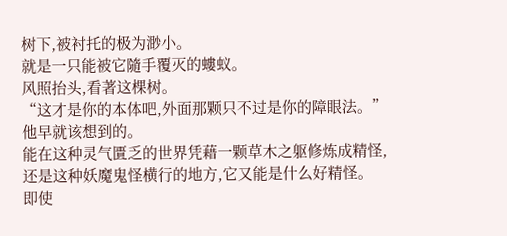树下,被衬托的极为渺小。
就是一只能被它隨手覆灭的螻蚁。
风照抬头,看著这棵树。
“这才是你的本体吧,外面那颗只不过是你的障眼法。”
他早就该想到的。
能在这种灵气匱乏的世界凭藉一颗草木之躯修炼成精怪,还是这种妖魔鬼怪横行的地方,它又能是什么好精怪。
即使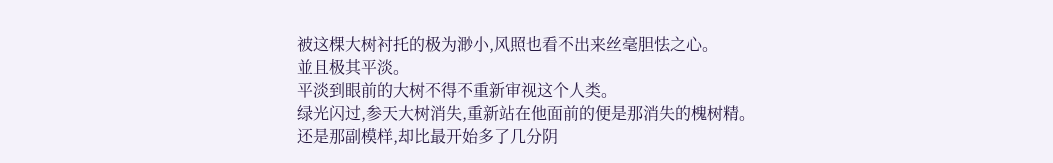被这棵大树衬托的极为渺小,风照也看不出来丝毫胆怯之心。
並且极其平淡。
平淡到眼前的大树不得不重新审视这个人类。
绿光闪过,参天大树消失,重新站在他面前的便是那消失的槐树精。
还是那副模样,却比最开始多了几分阴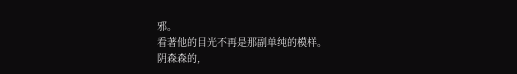邪。
看著他的目光不再是那副单纯的模样。
阴森森的,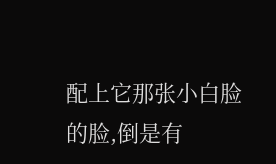配上它那张小白脸的脸,倒是有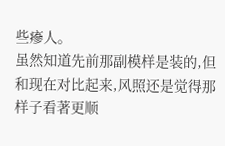些瘮人。
虽然知道先前那副模样是装的,但和现在对比起来,风照还是觉得那样子看著更顺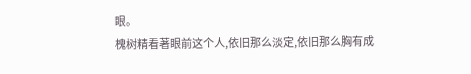眼。
槐树精看著眼前这个人,依旧那么淡定,依旧那么胸有成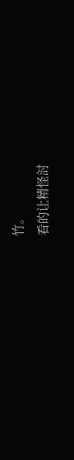竹。
看的让精怪討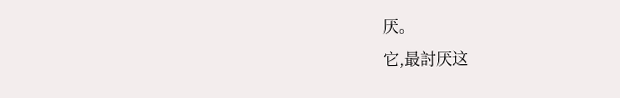厌。
它,最討厌这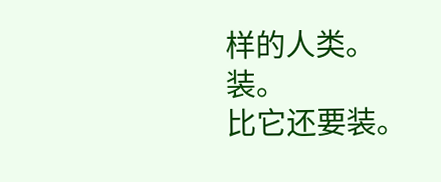样的人类。
装。
比它还要装。